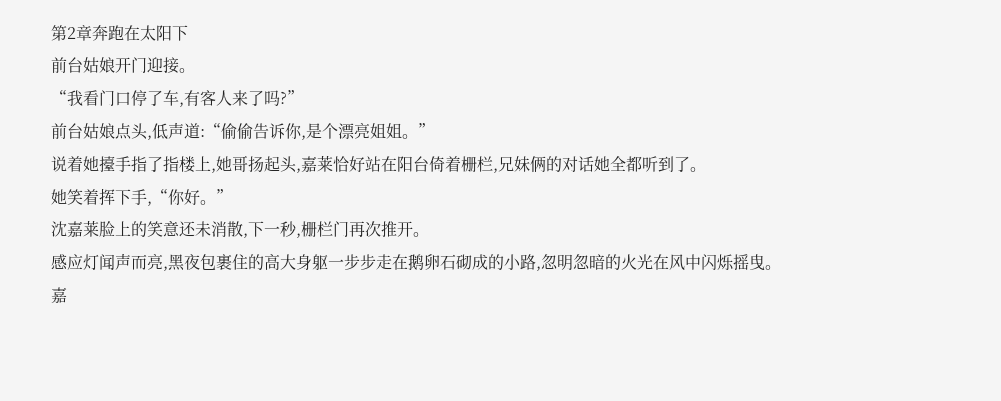第2章奔跑在太阳下
前台姑娘开门迎接。
“我看门口停了车,有客人来了吗?”
前台姑娘点头,低声道:“偷偷告诉你,是个漂亮姐姐。”
说着她擡手指了指楼上,她哥扬起头,嘉莱恰好站在阳台倚着栅栏,兄妹俩的对话她全都听到了。
她笑着挥下手,“你好。”
沈嘉莱脸上的笑意还未消散,下一秒,栅栏门再次推开。
感应灯闻声而亮,黑夜包裹住的高大身躯一步步走在鹅卵石砌成的小路,忽明忽暗的火光在风中闪烁摇曳。
嘉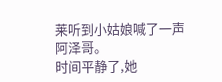莱听到小姑娘喊了一声阿泽哥。
时间平静了,她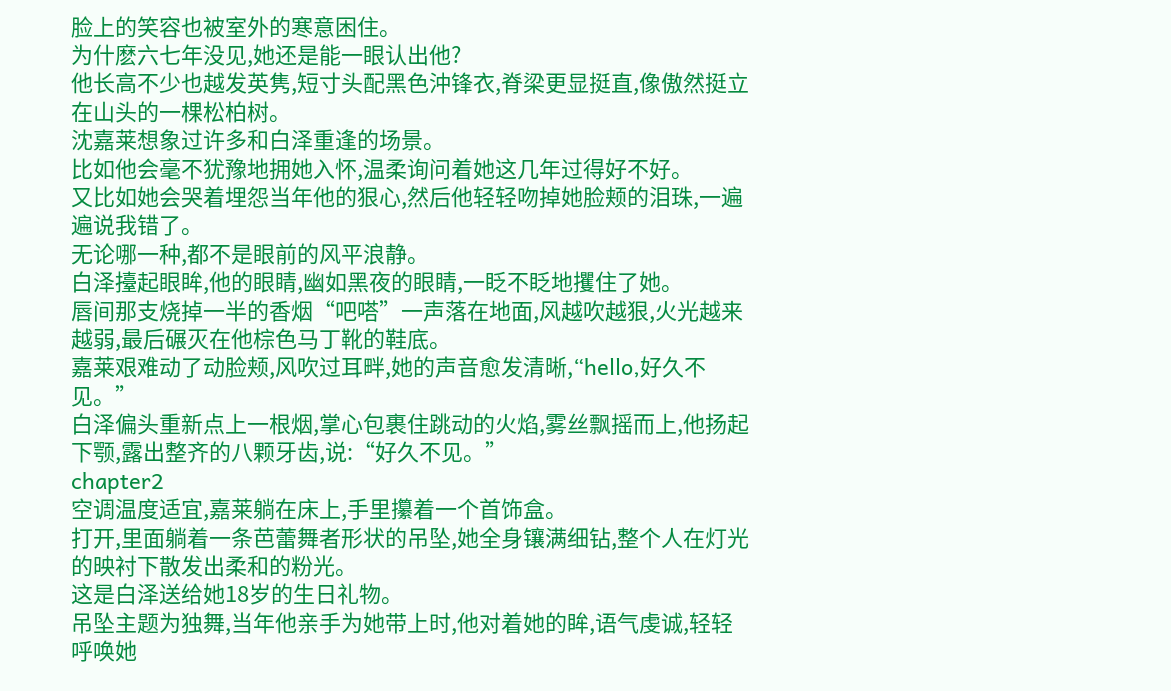脸上的笑容也被室外的寒意困住。
为什麽六七年没见,她还是能一眼认出他?
他长高不少也越发英隽,短寸头配黑色沖锋衣,脊梁更显挺直,像傲然挺立在山头的一棵松柏树。
沈嘉莱想象过许多和白泽重逢的场景。
比如他会毫不犹豫地拥她入怀,温柔询问着她这几年过得好不好。
又比如她会哭着埋怨当年他的狠心,然后他轻轻吻掉她脸颊的泪珠,一遍遍说我错了。
无论哪一种,都不是眼前的风平浪静。
白泽擡起眼眸,他的眼睛,幽如黑夜的眼睛,一眨不眨地攫住了她。
唇间那支烧掉一半的香烟“吧嗒”一声落在地面,风越吹越狠,火光越来越弱,最后碾灭在他棕色马丁靴的鞋底。
嘉莱艰难动了动脸颊,风吹过耳畔,她的声音愈发清晰,“hello,好久不见。”
白泽偏头重新点上一根烟,掌心包裹住跳动的火焰,雾丝飘摇而上,他扬起下颚,露出整齐的八颗牙齿,说:“好久不见。”
chapter2
空调温度适宜,嘉莱躺在床上,手里攥着一个首饰盒。
打开,里面躺着一条芭蕾舞者形状的吊坠,她全身镶满细钻,整个人在灯光的映衬下散发出柔和的粉光。
这是白泽送给她18岁的生日礼物。
吊坠主题为独舞,当年他亲手为她带上时,他对着她的眸,语气虔诚,轻轻呼唤她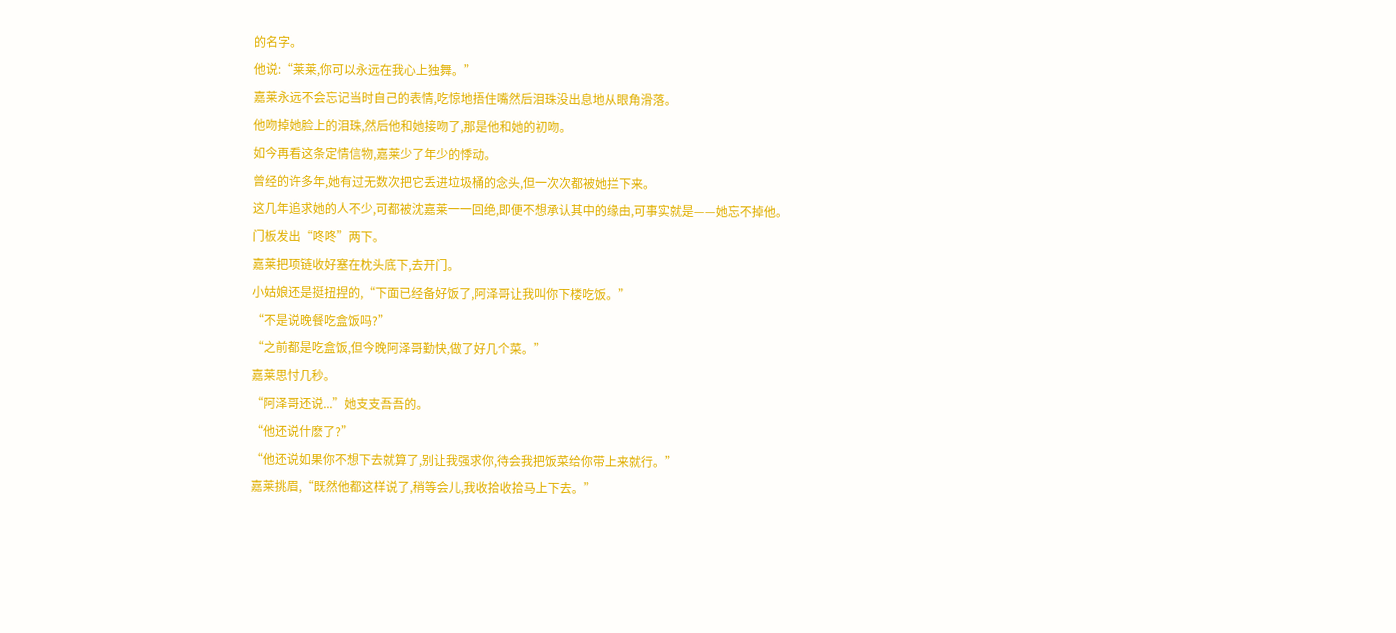的名字。
他说:“莱莱,你可以永远在我心上独舞。”
嘉莱永远不会忘记当时自己的表情,吃惊地捂住嘴然后泪珠没出息地从眼角滑落。
他吻掉她脸上的泪珠,然后他和她接吻了,那是他和她的初吻。
如今再看这条定情信物,嘉莱少了年少的悸动。
曾经的许多年,她有过无数次把它丢进垃圾桶的念头,但一次次都被她拦下来。
这几年追求她的人不少,可都被沈嘉莱一一回绝,即便不想承认其中的缘由,可事实就是——她忘不掉他。
门板发出“咚咚”两下。
嘉莱把项链收好塞在枕头底下,去开门。
小姑娘还是挺扭捏的,“下面已经备好饭了,阿泽哥让我叫你下楼吃饭。”
“不是说晚餐吃盒饭吗?”
“之前都是吃盒饭,但今晚阿泽哥勤快,做了好几个菜。”
嘉莱思忖几秒。
“阿泽哥还说...”她支支吾吾的。
“他还说什麽了?”
“他还说如果你不想下去就算了,别让我强求你,待会我把饭菜给你带上来就行。”
嘉莱挑眉,“既然他都这样说了,稍等会儿,我收拾收拾马上下去。”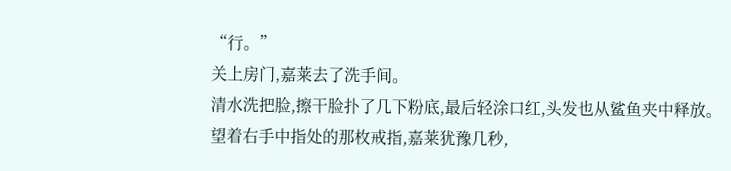“行。”
关上房门,嘉莱去了洗手间。
清水洗把脸,擦干脸扑了几下粉底,最后轻涂口红,头发也从鲨鱼夹中释放。
望着右手中指处的那枚戒指,嘉莱犹豫几秒,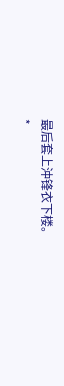最后套上沖锋衣下楼。
*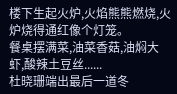楼下生起火炉,火焰熊熊燃烧,火炉烧得通红像个灯笼。
餐桌摆满菜,油菜香菇,油焖大虾,酸辣土豆丝......
杜晓珊端出最后一道冬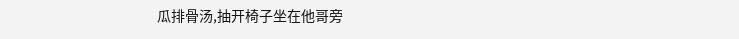瓜排骨汤,抽开椅子坐在他哥旁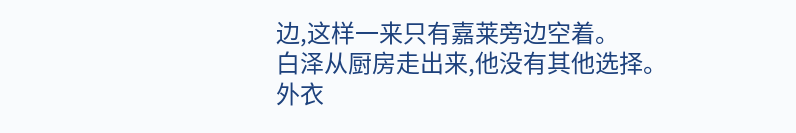边,这样一来只有嘉莱旁边空着。
白泽从厨房走出来,他没有其他选择。
外衣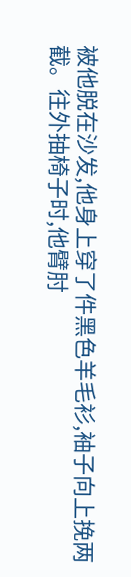被他脱在沙发,他身上穿了件黑色羊毛衫,袖子向上挽两截。往外抽椅子时,他臂肘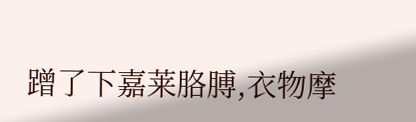蹭了下嘉莱胳膊,衣物摩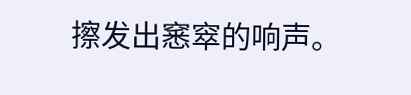擦发出窸窣的响声。